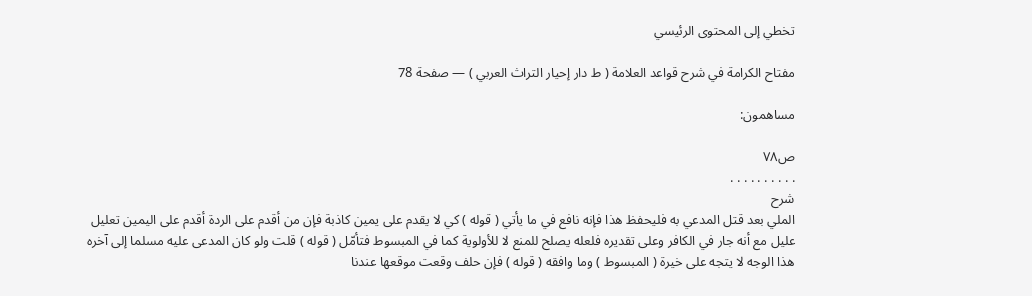تخطي إلى المحتوى الرئيسي

مفتاح الكرامة في شرح قواعد العلامة ( ط دار إحيار التراث العربي ) — صفحة 78

مساهمون:

ص٧٨
. . . . . . . . . .
شرح
الملي بعد قتل المدعي به فليحفظ هذا فإنه نافع في ما يأتي ( قوله ) كي لا يقدم على يمين كاذبة فإن من أقدم على الردة أقدم على اليمين تعليل عليل مع أنه جار في الكافر وعلى تقديره فلعله يصلح للمنع لا للأولوية كما في المبسوط فتأمّل ( قوله ) قلت ولو كان المدعى عليه مسلما إلى آخره هذا الوجه لا يتجه على خيرة ( المبسوط ) وما وافقه ( قوله ) فإن حلف وقعت موقعها عندنا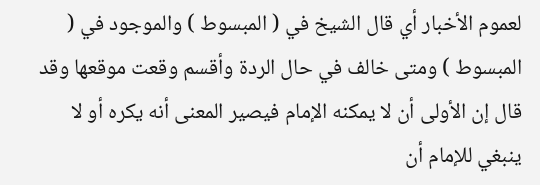لعموم الأخبار أي قال الشيخ في ( المبسوط ) والموجود في ( المبسوط ) ومتى خالف في حال الردة وأقسم وقعت موقعها وقد قال إن الأولى أن لا يمكنه الإمام فيصير المعنى أنه يكره أو لا ينبغي للإمام أن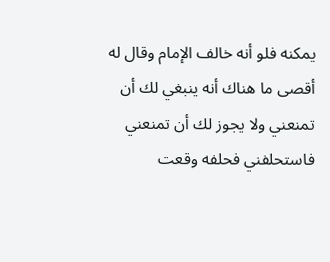يمكنه فلو أنه خالف الإمام وقال له أقصى ما هناك أنه ينبغي لك أن تمنعني ولا يجوز لك أن تمنعني فاستحلفني فحلفه وقعت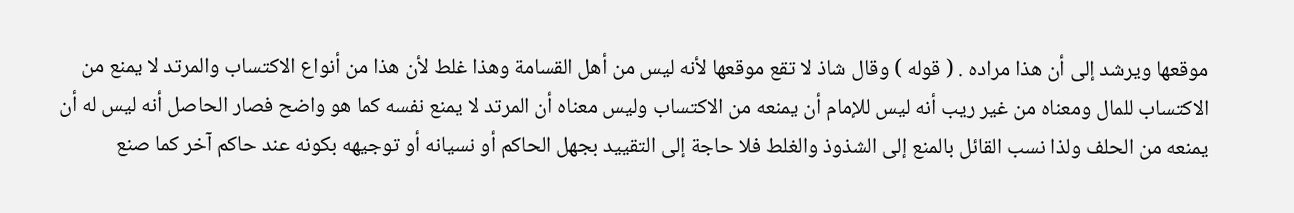موقعها ويرشد إلى أن هذا مراده . ( قوله ) وقال شاذ لا تقع موقعها لأنه ليس من أهل القسامة وهذا غلط لأن هذا من أنواع الاكتساب والمرتد لا يمنع من الاكتساب للمال ومعناه من غير ريب أنه ليس للإمام أن يمنعه من الاكتساب وليس معناه أن المرتد لا يمنع نفسه كما هو واضح فصار الحاصل أنه ليس له أن يمنعه من الحلف ولذا نسب القائل بالمنع إلى الشذوذ والغلط فلا حاجة إلى التقييد بجهل الحاكم أو نسيانه أو توجيهه بكونه عند حاكم آخر كما صنع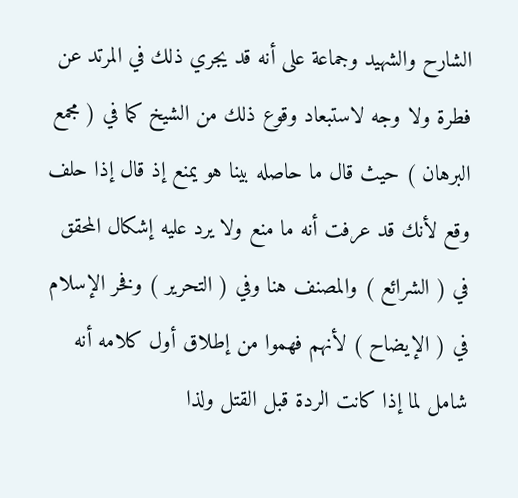الشارح والشهيد وجماعة على أنه قد يجري ذلك في المرتد عن فطرة ولا وجه لاستبعاد وقوع ذلك من الشيخ كما في ( مجمع البرهان ) حيث قال ما حاصله بينا هو يمنع إذ قال إذا حلف وقع لأنك قد عرفت أنه ما منع ولا يرد عليه إشكال المحقق في ( الشرائع ) والمصنف هنا وفي ( التحرير ) وفخر الإسلام في ( الإيضاح ) لأنهم فهموا من إطلاق أول كلامه أنه شامل لما إذا كانت الردة قبل القتل ولذا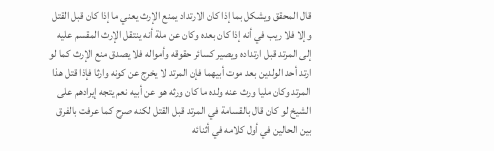قال المحقق ويشكل بما إذا كان الارتداد يمنع الإرث يعني ما إذا كان قبل القتل وإلا فلا ريب في أنه إذا كان بعده وكان عن ملة أنه ينتقل الإرث المقسم عليه إلى المرتد قبل ارتداده ويصير كسائر حقوقه وأمواله فلا يصدق منع الإرث كما لو ارتد أحد الولدين بعد موت أبيهما فإن المرتد لا يخرج عن كونه وارثا فإذا قتل هذا المرتد وكان مليا ورث عنه ولده ما كان ورثه هو عن أبيه نعم يتجه إيرادهم على الشيخ لو كان قال بالقسامة في المرتد قبل القتل لكنه صرح كما عرفت بالفرق بين الحالين في أول كلامه في أثنائه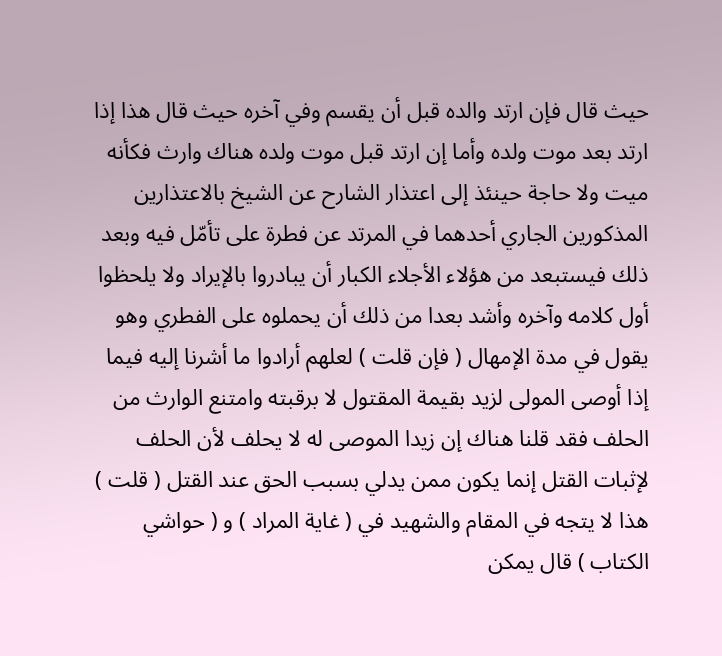حيث قال فإن ارتد والده قبل أن يقسم وفي آخره حيث قال هذا إذا ارتد بعد موت ولده وأما إن ارتد قبل موت ولده هناك وارث فكأنه ميت ولا حاجة حينئذ إلى اعتذار الشارح عن الشيخ بالاعتذارين المذكورين الجاري أحدهما في المرتد عن فطرة على تأمّل فيه وبعد ذلك فيستبعد من هؤلاء الأجلاء الكبار أن يبادروا بالإيراد ولا يلحظوا أول كلامه وآخره وأشد بعدا من ذلك أن يحملوه على الفطري وهو يقول في مدة الإمهال ( فإن قلت ) لعلهم أرادوا ما أشرنا إليه فيما إذا أوصى المولى لزيد بقيمة المقتول لا برقبته وامتنع الوارث من الحلف فقد قلنا هناك إن زيدا الموصى له لا يحلف لأن الحلف لإثبات القتل إنما يكون ممن يدلي بسبب الحق عند القتل ( قلت ) هذا لا يتجه في المقام والشهيد في ( غاية المراد ) و ( حواشي الكتاب ) قال يمكن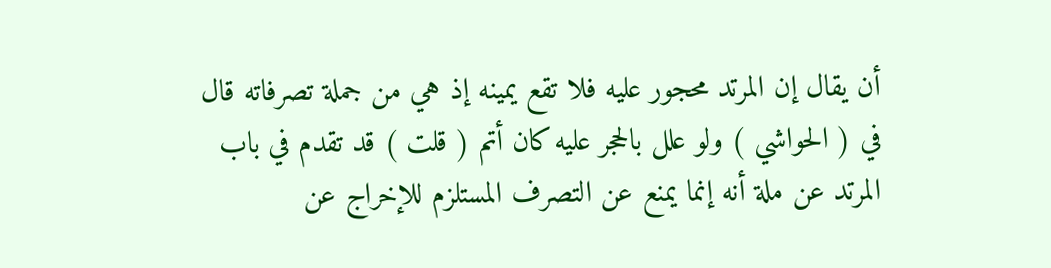أن يقال إن المرتد محجور عليه فلا تقع يمينه إذ هي من جملة تصرفاته قال في ( الحواشي ) ولو علل بالحجر عليه كان أتم ( قلت ) قد تقدم في باب المرتد عن ملة أنه إنما يمنع عن التصرف المستلزم للإخراج عن